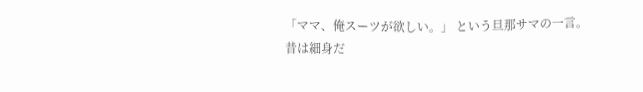「ママ、俺スーツが欲しい。」 という旦那サマの一言。
昔は細身だ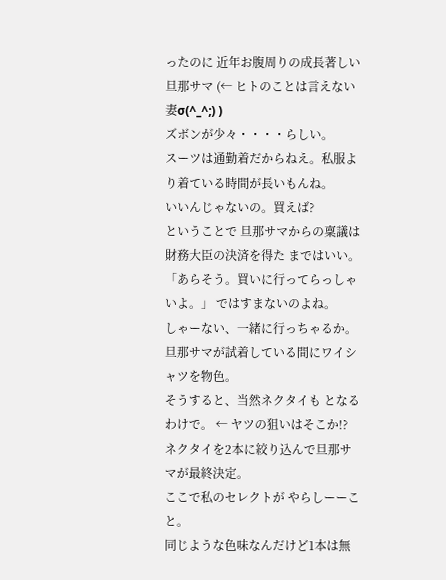ったのに 近年お腹周りの成長著しい旦那サマ (← ヒトのことは言えない妻σ(^_^;) )
ズボンが少々・・・・らしい。
スーツは通勤着だからねえ。私服より着ている時間が長いもんね。
いいんじゃないの。買えば?
ということで 旦那サマからの稟議は財務大臣の決済を得た まではいい。
「あらそう。買いに行ってらっしゃいよ。」 ではすまないのよね。
しゃーない、一緒に行っちゃるか。
旦那サマが試着している間にワイシャツを物色。
そうすると、当然ネクタイも となるわけで。 ← ヤツの狙いはそこか!?
ネクタイを2本に絞り込んで旦那サマが最終決定。
ここで私のセレクトが やらしーーこと。
同じような色味なんだけど1本は無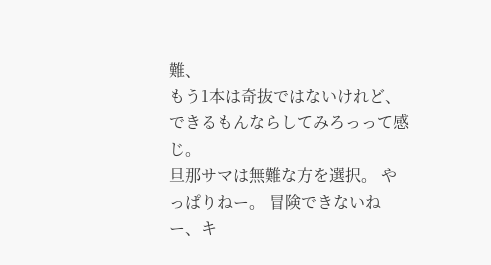難、
もう1本は奇抜ではないけれど、できるもんならしてみろっって感じ。
旦那サマは無難な方を選択。 やっぱりねー。 冒険できないねー、キ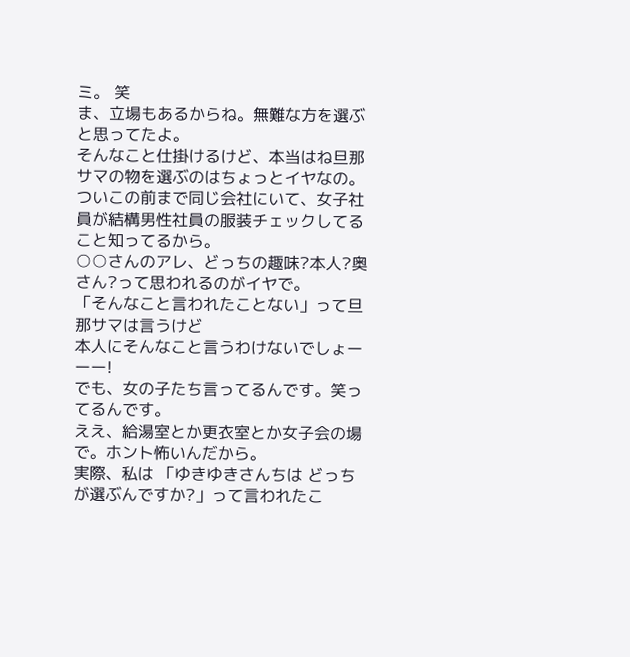ミ。 笑
ま、立場もあるからね。無難な方を選ぶと思ってたよ。
そんなこと仕掛けるけど、本当はね旦那サマの物を選ぶのはちょっとイヤなの。
ついこの前まで同じ会社にいて、女子社員が結構男性社員の服装チェックしてること知ってるから。
○○さんのアレ、どっちの趣味?本人?奥さん?って思われるのがイヤで。
「そんなこと言われたことない」って旦那サマは言うけど
本人にそんなこと言うわけないでしょーーー!
でも、女の子たち言ってるんです。笑ってるんです。
ええ、給湯室とか更衣室とか女子会の場で。ホント怖いんだから。
実際、私は 「ゆきゆきさんちは どっちが選ぶんですか?」って言われたこ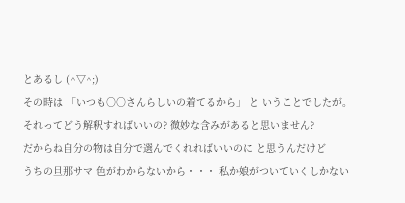とあるし (^▽^;)
その時は 「いつも○○さんらしいの着てるから」 と いうことでしたが。
それってどう解釈すればいいの? 微妙な含みがあると思いません?
だからね自分の物は自分で選んでくれればいいのに と思うんだけど
うちの旦那サマ 色がわからないから・・・ 私か娘がついていくしかない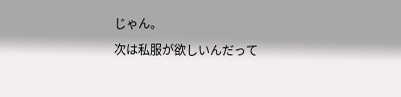じゃん。
次は私服が欲しいんだって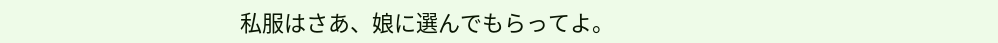私服はさあ、娘に選んでもらってよ。